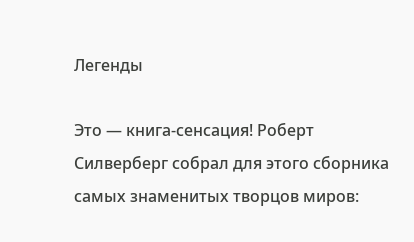Легенды

Это — книга-сенсация! Роберт Силверберг собрал для этого сборника самых знаменитых творцов миров: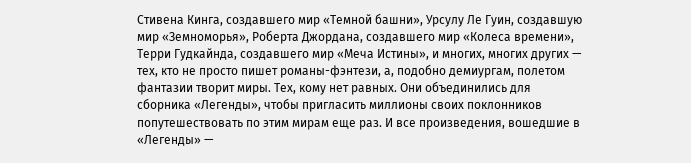Стивена Кинга, создавшего мир «Темной башни», Урсулу Ле Гуин, создавшую мир «Земноморья», Роберта Джордана, создавшего мир «Колеса времени», Терри Гудкайнда, создавшего мир «Меча Истины», и многих, многих других — тех, кто не просто пишет романы-фэнтези, а, подобно демиургам, полетом фантазии творит миры. Тех, кому нет равных. Они объединились для сборника «Легенды», чтобы пригласить миллионы своих поклонников попутешествовать по этим мирам еще раз. И все произведения, вошедшие в «Легенды» —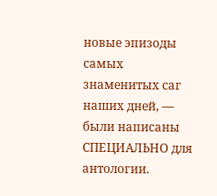новые эпизоды самых знаменитых саг наших дней, — были написаны СПЕЦИАЛЬНО для антологии.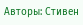Авторы: Стивен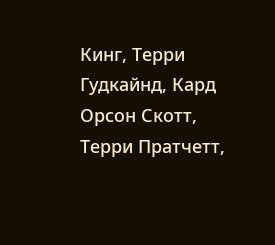Кинг, Терри Гудкайнд, Кард Орсон Скотт, Терри Пратчетт,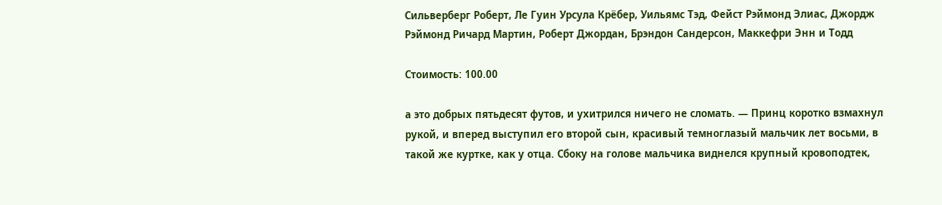Сильверберг Роберт, Ле Гуин Урсула Крёбер, Уильямс Тэд, Фейст Рэймонд Элиас, Джордж Рэймонд Ричард Мартин, Роберт Джордан, Брэндон Сандерсон, Маккефри Энн и Тодд

Стоимость: 100.00

а это добрых пятьдесят футов, и ухитрился ничего не сломать. — Принц коротко взмахнул рукой, и вперед выступил его второй сын, красивый темноглазый мальчик лет восьми, в такой же куртке, как у отца. Сбоку на голове мальчика виднелся крупный кровоподтек,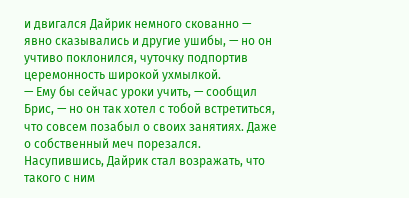и двигался Дайрик немного скованно — явно сказывались и другие ушибы, — но он учтиво поклонился, чуточку подпортив церемонность широкой ухмылкой.
— Ему бы сейчас уроки учить, — сообщил Брис, — но он так хотел с тобой встретиться, что совсем позабыл о своих занятиях. Даже о собственный меч порезался.
Насупившись, Дайрик стал возражать, что такого с ним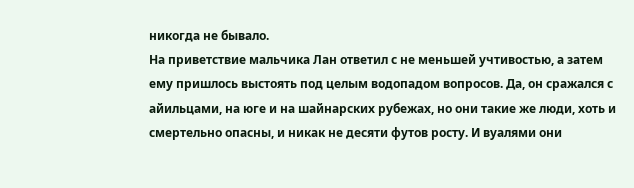никогда не бывало.
На приветствие мальчика Лан ответил с не меньшей учтивостью, а затем ему пришлось выстоять под целым водопадом вопросов. Да, он сражался с айильцами, на юге и на шайнарских рубежах, но они такие же люди, хоть и смертельно опасны, и никак не десяти футов росту. И вуалями они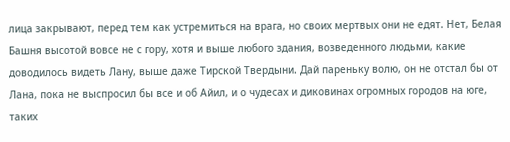лица закрывают, перед тем как устремиться на врага, но своих мертвых они не едят. Нет, Белая Башня высотой вовсе не с гору, хотя и выше любого здания, возведенного людьми, какие доводилось видеть Лану, выше даже Тирской Твердыни. Дай пареньку волю, он не отстал бы от Лана, пока не выспросил бы все и об Айил, и о чудесах и диковинах огромных городов на юге, таких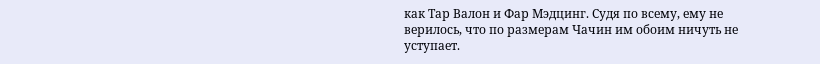как Тар Валон и Фар Мэдцинг. Судя по всему, ему не верилось, что по размерам Чачин им обоим ничуть не уступает.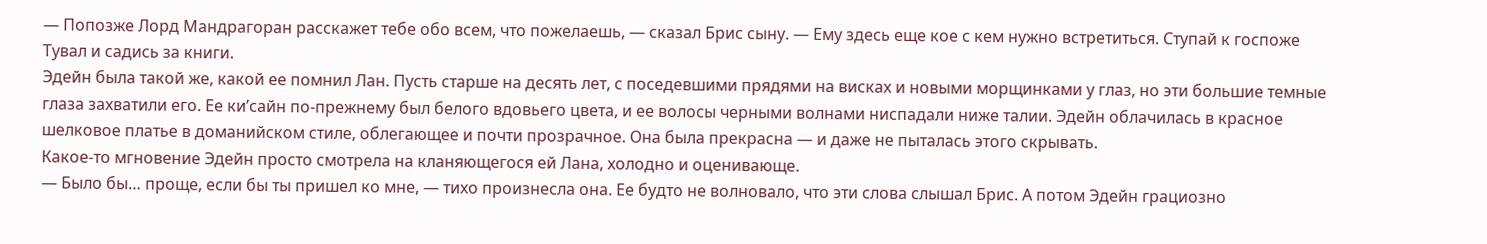— Попозже Лорд Мандрагоран расскажет тебе обо всем, что пожелаешь, — сказал Брис сыну. — Ему здесь еще кое с кем нужно встретиться. Ступай к госпоже Тувал и садись за книги.
Эдейн была такой же, какой ее помнил Лан. Пусть старше на десять лет, с поседевшими прядями на висках и новыми морщинками у глаз, но эти большие темные глаза захватили его. Ее ки’сайн по-прежнему был белого вдовьего цвета, и ее волосы черными волнами ниспадали ниже талии. Эдейн облачилась в красное шелковое платье в доманийском стиле, облегающее и почти прозрачное. Она была прекрасна — и даже не пыталась этого скрывать.
Какое-то мгновение Эдейн просто смотрела на кланяющегося ей Лана, холодно и оценивающе.
— Было бы… проще, если бы ты пришел ко мне, — тихо произнесла она. Ее будто не волновало, что эти слова слышал Брис. А потом Эдейн грациозно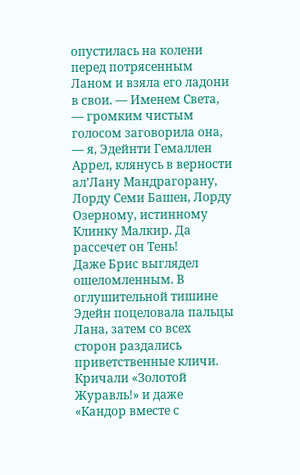опустилась на колени перед потрясенным Ланом и взяла его ладони в свои. — Именем Света, — громким чистым голосом заговорила она, — я, Эдейнти Гемаллен Аррел, клянусь в верности ал’Лану Мандрагорану, Лорду Семи Башен, Лорду Озерному, истинному Клинку Малкир. Да рассечет он Тень!
Даже Брис выглядел ошеломленным. В оглушительной тишине Эдейн поцеловала пальцы Лана, затем со всех сторон раздались приветственные кличи. Кричали «Золотой Журавль!» и даже «Кандор вместе с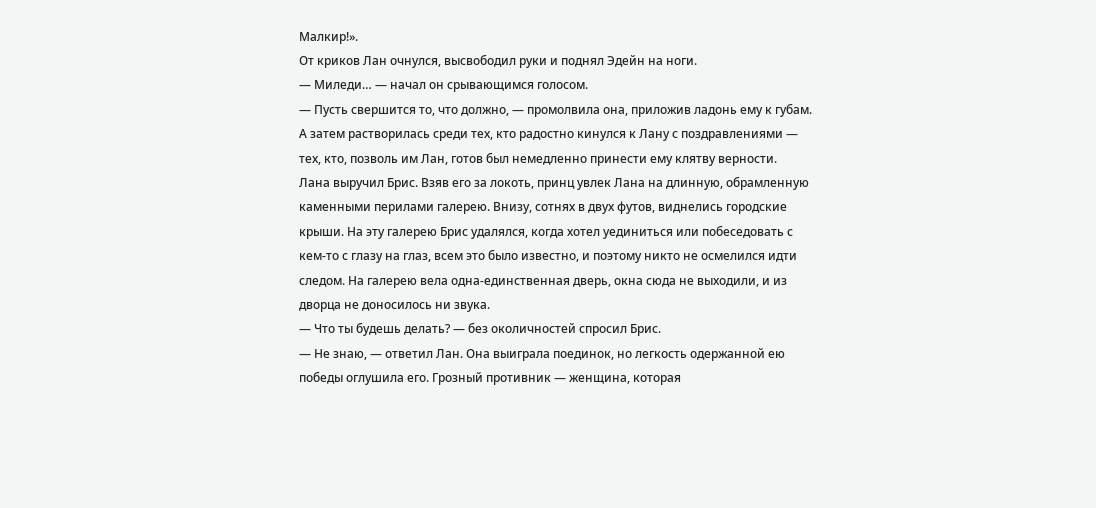Малкир!».
От криков Лан очнулся, высвободил руки и поднял Эдейн на ноги.
— Миледи… — начал он срывающимся голосом.
— Пусть свершится то, что должно, — промолвила она, приложив ладонь ему к губам. А затем растворилась среди тех, кто радостно кинулся к Лану с поздравлениями — тех, кто, позволь им Лан, готов был немедленно принести ему клятву верности.
Лана выручил Брис. Взяв его за локоть, принц увлек Лана на длинную, обрамленную каменными перилами галерею. Внизу, сотнях в двух футов, виднелись городские крыши. На эту галерею Брис удалялся, когда хотел уединиться или побеседовать с кем-то с глазу на глаз, всем это было известно, и поэтому никто не осмелился идти следом. На галерею вела одна-единственная дверь, окна сюда не выходили, и из дворца не доносилось ни звука.
— Что ты будешь делать? — без околичностей спросил Брис.
— Не знаю, — ответил Лан. Она выиграла поединок, но легкость одержанной ею победы оглушила его. Грозный противник — женщина, которая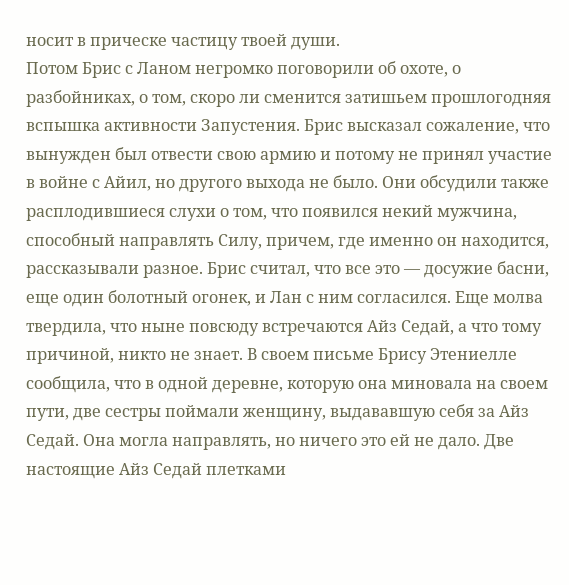носит в прическе частицу твоей души.
Потом Брис с Ланом негромко поговорили об охоте, о разбойниках, о том, скоро ли сменится затишьем прошлогодняя вспышка активности Запустения. Брис высказал сожаление, что вынужден был отвести свою армию и потому не принял участие в войне с Айил, но другого выхода не было. Они обсудили также расплодившиеся слухи о том, что появился некий мужчина, способный направлять Силу, причем, где именно он находится, рассказывали разное. Брис считал, что все это — досужие басни, еще один болотный огонек, и Лан с ним согласился. Еще молва твердила, что ныне повсюду встречаются Айз Седай, а что тому причиной, никто не знает. В своем письме Брису Этениелле сообщила, что в одной деревне, которую она миновала на своем пути, две сестры поймали женщину, выдававшую себя за Айз Седай. Она могла направлять, но ничего это ей не дало. Две настоящие Айз Седай плетками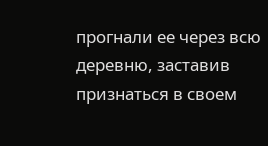прогнали ее через всю деревню, заставив признаться в своем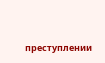преступлении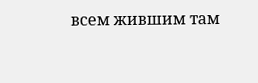всем жившим там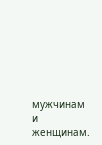мужчинам и женщинам.